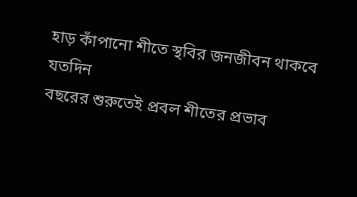হাড় কাঁপানো শীতে স্থবির জনজীবন থাকবে যতদিন
বছরের শুরুতেই প্রবল শীতের প্রভাব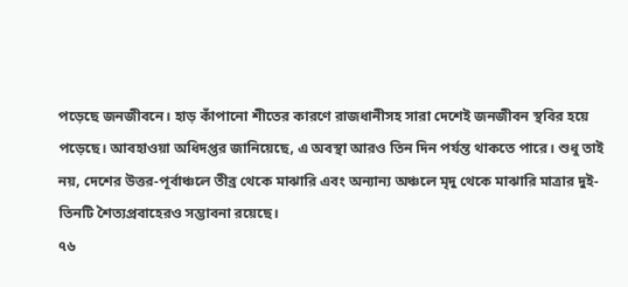পড়েছে জনজীবনে। হাড় কাঁপানো শীতের কারণে রাজধানীসহ সারা দেশেই জনজীবন স্থবির হয়ে পড়েছে। আবহাওয়া অধিদপ্তর জানিয়েছে, এ অবস্থা আরও তিন দিন পর্যন্ত থাকতে পারে। শুধু তাই নয়, দেশের উত্তর-পূর্বাঞ্চলে তীব্র থেকে মাঝারি এবং অন্যান্য অঞ্চলে মৃদু থেকে মাঝারি মাত্রার দুই-তিনটি শৈত্যপ্রবাহেরও সম্ভাবনা রয়েছে।
৭৬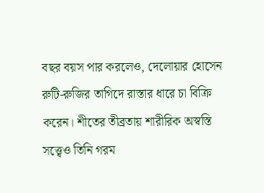বছর বয়স পার করলেও, দেলোয়ার হোসেন রুটি-রুজির তাগিদে রাস্তার ধারে চা বিক্রি করেন। শীতের তীব্রতায় শারীরিক অস্বস্তি সত্ত্বেও তিনি গরম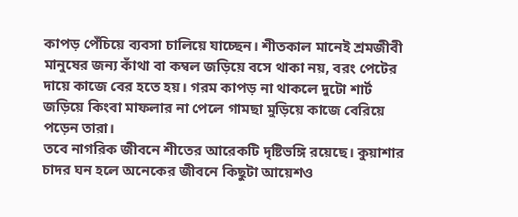কাপড় পেঁচিয়ে ব্যবসা চালিয়ে যাচ্ছেন। শীতকাল মানেই শ্রমজীবী মানুষের জন্য কাঁথা বা কম্বল জড়িয়ে বসে থাকা নয়, বরং পেটের দায়ে কাজে বের হতে হয়। গরম কাপড় না থাকলে দুটো শার্ট জড়িয়ে কিংবা মাফলার না পেলে গামছা মুড়িয়ে কাজে বেরিয়ে পড়েন তারা।
তবে নাগরিক জীবনে শীতের আরেকটি দৃষ্টিভঙ্গি রয়েছে। কুয়াশার চাদর ঘন হলে অনেকের জীবনে কিছুটা আয়েশও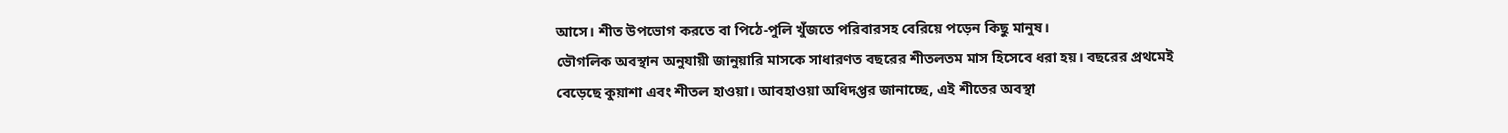আসে। শীত উপভোগ করতে বা পিঠে-পুলি খুঁজতে পরিবারসহ বেরিয়ে পড়েন কিছু মানুষ।
ভৌগলিক অবস্থান অনুযায়ী জানুয়ারি মাসকে সাধারণত বছরের শীতলতম মাস হিসেবে ধরা হয়। বছরের প্রথমেই বেড়েছে কুয়াশা এবং শীতল হাওয়া। আবহাওয়া অধিদপ্তর জানাচ্ছে, এই শীতের অবস্থা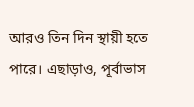আরও তিন দিন স্থায়ী হতে পারে। এছাড়াও, পূর্বাভাস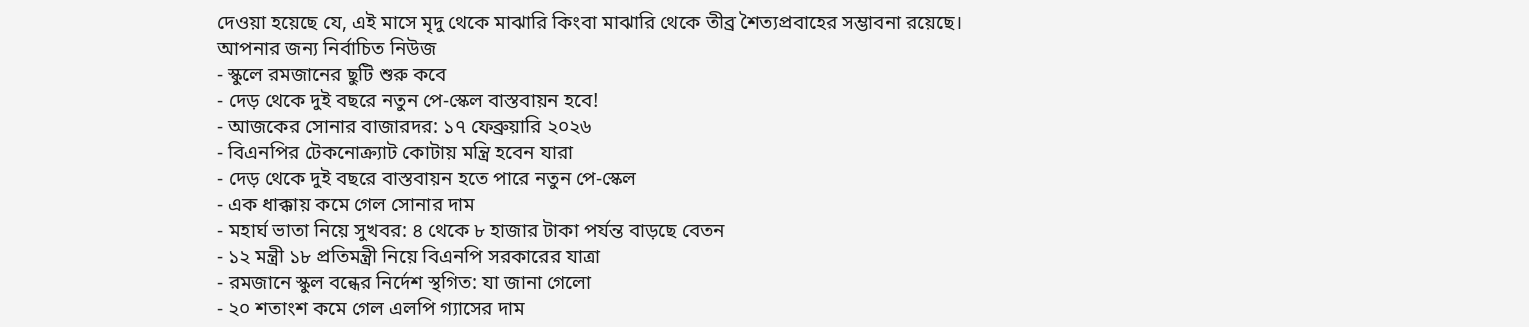দেওয়া হয়েছে যে, এই মাসে মৃদু থেকে মাঝারি কিংবা মাঝারি থেকে তীব্র শৈত্যপ্রবাহের সম্ভাবনা রয়েছে।
আপনার জন্য নির্বাচিত নিউজ
- স্কুলে রমজানের ছুটি শুরু কবে
- দেড় থেকে দুই বছরে নতুন পে-স্কেল বাস্তবায়ন হবে!
- আজকের সোনার বাজারদর: ১৭ ফেব্রুয়ারি ২০২৬
- বিএনপির টেকনোক্র্যাট কোটায় মন্ত্রি হবেন যারা
- দেড় থেকে দুই বছরে বাস্তবায়ন হতে পারে নতুন পে-স্কেল
- এক ধাক্কায় কমে গেল সোনার দাম
- মহার্ঘ ভাতা নিয়ে সুখবর: ৪ থেকে ৮ হাজার টাকা পর্যন্ত বাড়ছে বেতন
- ১২ মন্ত্রী ১৮ প্রতিমন্ত্রী নিয়ে বিএনপি সরকারের যাত্রা
- রমজানে স্কুল বন্ধের নির্দেশ স্থগিত: যা জানা গেলো
- ২০ শতাংশ কমে গেল এলপি গ্যাসের দাম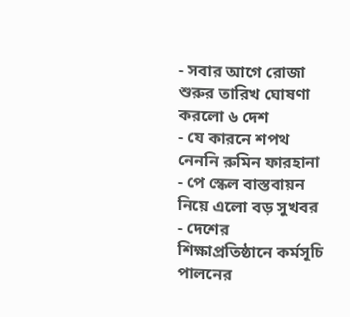- সবার আগে রোজা শুরুর তারিখ ঘোষণা করলো ৬ দেশ
- যে কারনে শপথ নেননি রুমিন ফারহানা
- পে স্কেল বাস্তবায়ন নিয়ে এলো বড় সুখবর
- দেশের শিক্ষাপ্রতিষ্ঠানে কর্মসূচি পালনের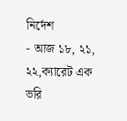নির্দেশ
- আজ ১৮, ২১, ২২,ক্যারেট এক ভরি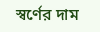স্বর্ণের দাম